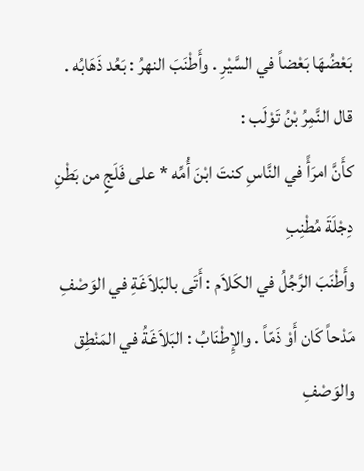بَعْضُهَا بَعْضاً في السَّيْرِ . وأَطْنَبَ النهرُ : بَعُد ذَهَابُه . قال النَّمِرُ بْنُ تَوْلَب :
كأَنَّ امرَأً في النَّاسِ كنتَ ابْنَ أُمِّه * على فَلَجٍ من بَطْنِ دِجْلَةَ مُطْنِبِ
وأَطْنَبَ الرَّجُلُ في الكَلاَم : أَتَى بالبَلاَغَةِ في الوَصْفِ مَدْحاً كَان أَوْ ذَمّاً . والإِطْنَابُ : البَلاَغَةُ في المَنْطِق والوَصْفِ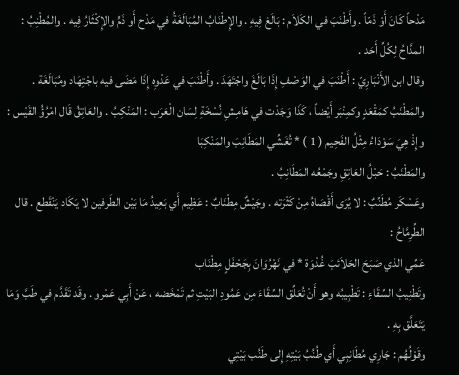مَدْحاً كَانَ أَوْ ذَمّاً . وأَطْنَبَ في الكَلاَم : بَالَغ فِيهِ . والإِطْنَابُ المُبَالَغَةُ في مَدْح أَو ذَمٍّ والإِكْثَارُ فِيه . والمُطْنِبُ : المدَّاحُ لِكُلِّ أَحَد .
وقال ابن الأَنْبَارِيّ : أَطْنَبَ في الوَصْفِ إِذَا بَالَغَ واجْتَهَدَ . وأَطْنَبَ في عَدْوِه إِذَا مَضَى فيه باجْتِهَاد ومُبَالَغَة .
والمَطْنَبُ كمَقْعَدٍ وكمِنْبَر أَيْضاً ، كَذَا وَجَدْت في هَامِشِ نُسْخَةِ لِسَان الْعَرَب : المَنْكِبُ . والعَاتِقُ قَال امْرُؤُ القَيْس :
وإِذْ هِيَ سَوْدَاءُ مِثْلُ الفَحِيم ( 1 ) * تُغَشِّي المَطَانِبَ والمَنْكِبَا
والمَطْنَبُ : حَبْلُ العَاتِقِ وجَمْعُه المَطَانِبُ .
وعَسْكَر مُطَنِّبٌ : لا يُرَى أَقْصَاهُ مِنْ كَثْرَته . وجَيْشٌ مِطْنَابٌ : عَظِيم أَي بَعِيدُ مَا بَيْن الطَرفين لا يَكَاد يَنْقَطع . قال الطِّرِمَّاحُ :
عَمِّي الذي صَبَحَ الحَلاَئبَ غُدْوَة * في نَهْرُوَانَ بِجَحْفَلٍ مِطْنَاب
وتَطْنِيبُ السِّقَاءِ : تَطْبِيبُه وهو أَنْ تُعَلِّق السِّقَاءَ مِن عَمُودِ البَيْتِ ثم تَمْخَضه ، عَنْ أَبِي عَمْرو . وقَد تَقَدَّم في طَبَّ وَمَا يَتَعَلَّق بِهِ .
وقَوْلُهُم : جَارِي مُطَانِبِي أَي طُنُبُ بَيْتِهِ إِلى طَنُب بَيْتِي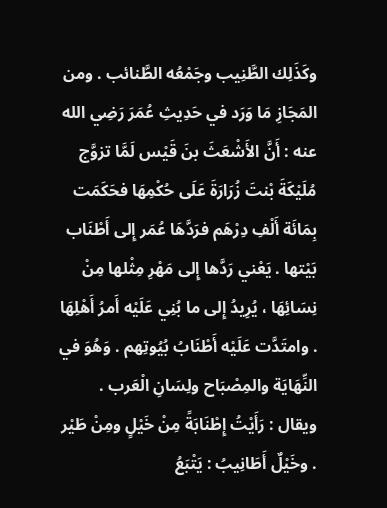وكَذَلِك الطَّنِيب وجَمْعُه الطَّنائب . ومن المَجَازِ مَا وَرَد في حَدِيثِ عُمَرَ رَضِي الله عنه : أَنَّ الأَشْعَثَ بنَ قَيْس لَمَّا تزوَّج مُلَيْكَةَ بْنتَ زُرَارَةَ عَلَى حُكْمِهَا فحَكَمَت بِمَائَة أَلْفِ دِرْهَم فرَدَّهَا عُمَر إِلى أَطْنَاب بَيْتها . يَعْني رَدَّها إِلى مَهْرِ مِثْلها مِنْ نِسَائِهَا ، يُرِيدُ إِلى ما بُنِي عَلَيْه أَمرُ أَهْلِهَا . وامتَدَّت عَلَيْه أَطْنَابُ بُيُوتِهم . وَهُوَ في النِّهَايَة والمِصْبَاح ولِسَانِ الْعَرب .
ويقال : رَأَيْتُ إِطْنَابَةً مِنْ خَيْلٍ ومِنْ طَيْر . وخَيْلٌ أَطَانِيبُ : يَتْبَعُ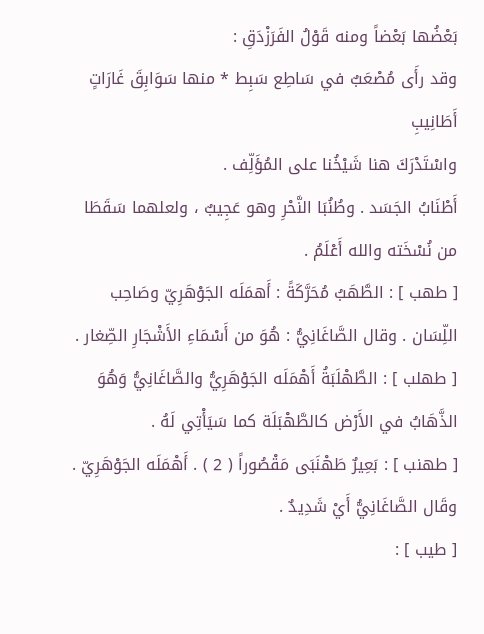بَعْضُها بَعْضاً ومنه قَوْلُ الفَرَزْدَقِ :
وقد رأَى مُصْعَبٌ في سَاطِع سَبِط * منها سَوَابِقَ غَارَاتٍ أَطَانِيبِ
واسْتَدْرَكَ هنا شَيْخُنا على المُؤَلِّف .
أَطْنَابُ الجَسَد . وطُنُبَا النَّحْرِ وهو عَجِيبٌ ، ولعلهما سَقَطَا من نُسْخَته والله أَعْلَمُ .
[ طهب ] : الطَّهَبُ مُحَرَّكَةً : أَهمَلَه الجَوْهَرِيّ وصَاحِب اللِّسَان . وقال الصَّاغَانِيُّ : هُوَ من أَسْمَاءِ الأَشْجَارِ الصِّغار .
[ طهلب ] : الطَّهْلَبَةُ أَهْمَلَه الجَوْهَرِيُّ والصَّاغَانِيُّ وَهُوَ الذَّهَابُ في الأَرْض كالطَّهْبَلَة كما سَيَأْتِي لَهُ .
[ طهنب ] : بَعِيرٌ طَهْنَبَى مَقْصُوراً ( 2 ) . أَهْمَلَه الجَوْهَرِيّ . وقَال الصَّاغَانِيُّ أَيْ شَدِيدٌ .
[ طيب ] :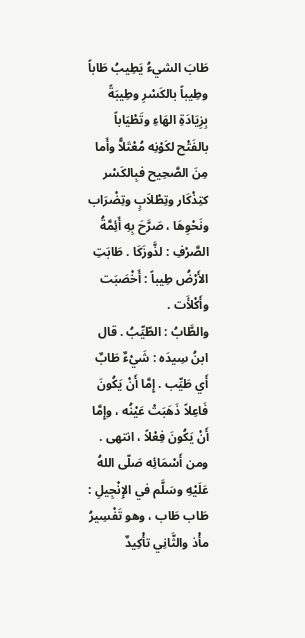طَابَ الشيءُ يَطِيبُ طَاباً وطِيباً بالكَسْرِ وطِيبَةً بِزِيَادَةِ الهَاءِ وتَطْيَاباً بالفَتْح لكَوْنِه مُعْتَلاًّ وأَما مِنَ الصَّحِيح فبِالكَسْر كتِذْكَار وتِطْلاَبٍ وتِضْرَاب ونَحْوِهَا ، صَرَّحَ بِهِ أَئِمَّةُ الصَّرْفِ : لذَّوزَكَا . طَابَتِ الأَرْضُ طِيباً : أَخْصَبَت وأَكْلأَت .
والطَّابُ : الطّيِّبُ . قال ابنُ سِيدَه : شَيْءٌ طَابٌ أَي طَيِّب . إِمَّا أَنْ يَكُونَ فَاعِلاً ذَهَبَتْ عَيْنُه ، وإِمَّا أَنْ يَكُونَ فِعْلاً ، انتهى . ومن أَسْمَائِه صَلّى اللهُ عَلَيْهِ وسَلَّم في الإِنْجِيلِ : طَاب طَاب ، وهو تَفْسِيرُ مأْذ والثَّانِي تأْكِيدٌ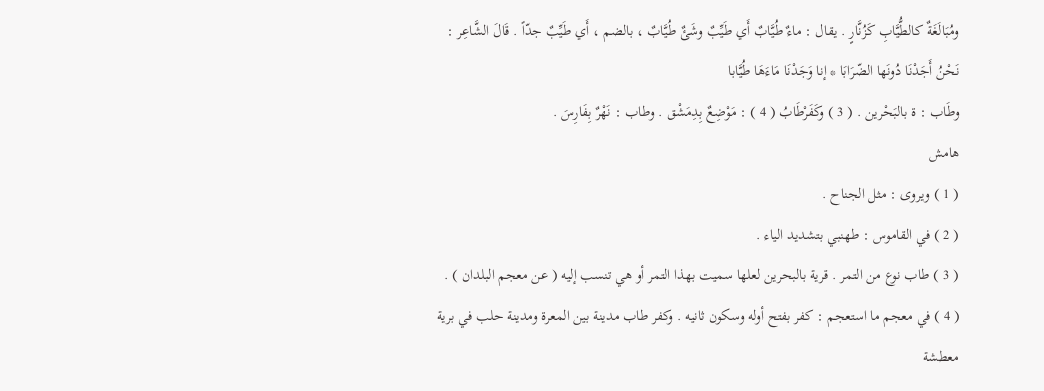ومُبَالَغَةٌ كالطُّيَّابِ كَزُنَّارٍ . يقال : ماءٌ طُيَّابٌ أَي طَيِّبٌ وشَئٌ طُيَّابٌ ، بالضم ، أَي طَيِّبٌ جدّاً . قَالَ الشَّاعِر :
نَحْنُ أَجَدْنَا دُونَها الضّرَابَا * إنا وَجَدْنَا مَاءَهَا طُيَّابا
وطَاب : ة بالبَحْرين . ( 3 ) وكَفَرْطَابُ ( 4 ) : مَوْضِعٌ بِدِمَشْق . وطاب : نَهْرٌ بِفَارِسَ .
هامش
( 1 ) ويروى : مثل الجناح .
( 2 ) في القاموس : طهنبي بتشديد الياء .
( 3 ) طاب نوع من التمر . قرية بالبحرين لعلها سميت بهذا التمر أو هي تنسب إليه ( عن معجم البلدان ) .
( 4 ) في معجم ما استعجم : كفر بفتح أوله وسكون ثانيه . وكفر طاب مدينة بين المعرة ومدينة حلب في برية معطشة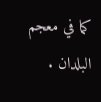كما في معجم البلدان .